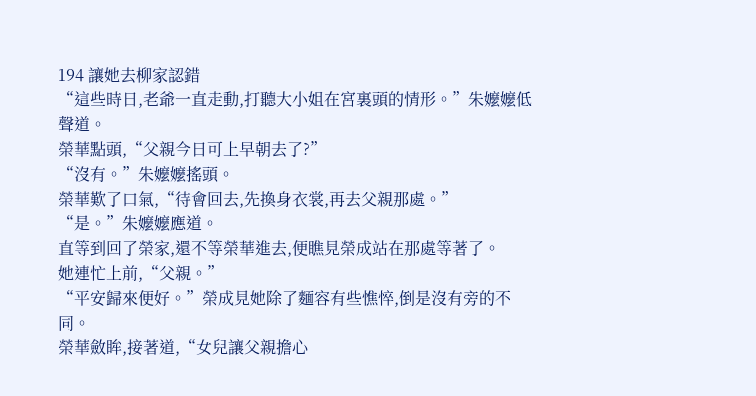194 讓她去柳家認錯
“這些時日,老爺一直走動,打聽大小姐在宮裏頭的情形。”朱嬤嬤低聲道。
榮華點頭,“父親今日可上早朝去了?”
“沒有。”朱嬤嬤搖頭。
榮華歎了口氣,“待會回去,先換身衣裳,再去父親那處。”
“是。”朱嬤嬤應道。
直等到回了榮家,還不等榮華進去,便瞧見榮成站在那處等著了。
她連忙上前,“父親。”
“平安歸來便好。”榮成見她除了麵容有些憔悴,倒是沒有旁的不同。
榮華斂眸,接著道,“女兒讓父親擔心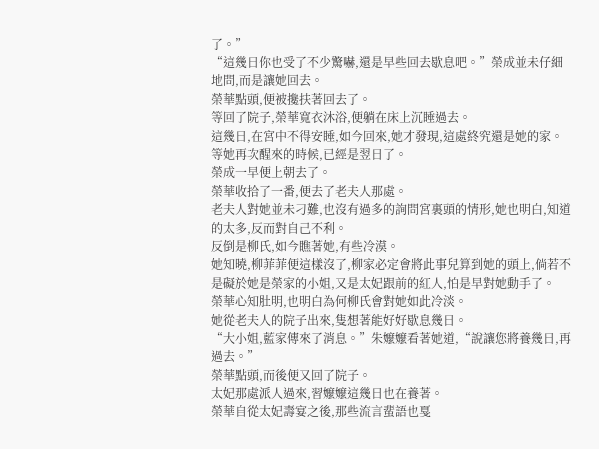了。”
“這幾日你也受了不少驚嚇,還是早些回去歇息吧。”榮成並未仔細地問,而是讓她回去。
榮華點頭,便被攙扶著回去了。
等回了院子,榮華寬衣沐浴,便躺在床上沉睡過去。
這幾日,在宮中不得安睡,如今回來,她才發現,這處終究還是她的家。
等她再次醒來的時候,已經是翌日了。
榮成一早便上朝去了。
榮華收拾了一番,便去了老夫人那處。
老夫人對她並未刁難,也沒有過多的詢問宮裏頭的情形,她也明白,知道的太多,反而對自己不利。
反倒是柳氏,如今瞧著她,有些冷漠。
她知曉,柳菲菲便這樣沒了,柳家必定會將此事兒算到她的頭上,倘若不是礙於她是榮家的小姐,又是太妃跟前的紅人,怕是早對她動手了。
榮華心知肚明,也明白為何柳氏會對她如此冷淡。
她從老夫人的院子出來,隻想著能好好歇息幾日。
“大小姐,藍家傳來了消息。”朱嬤嬤看著她道,“說讓您將養幾日,再過去。”
榮華點頭,而後便又回了院子。
太妃那處派人過來,習嬤嬤這幾日也在養著。
榮華自從太妃壽宴之後,那些流言蜚語也戛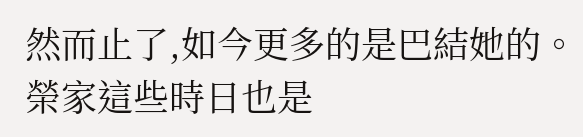然而止了,如今更多的是巴結她的。
榮家這些時日也是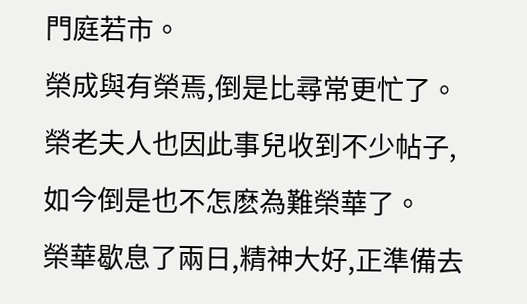門庭若市。
榮成與有榮焉,倒是比尋常更忙了。
榮老夫人也因此事兒收到不少帖子,如今倒是也不怎麽為難榮華了。
榮華歇息了兩日,精神大好,正準備去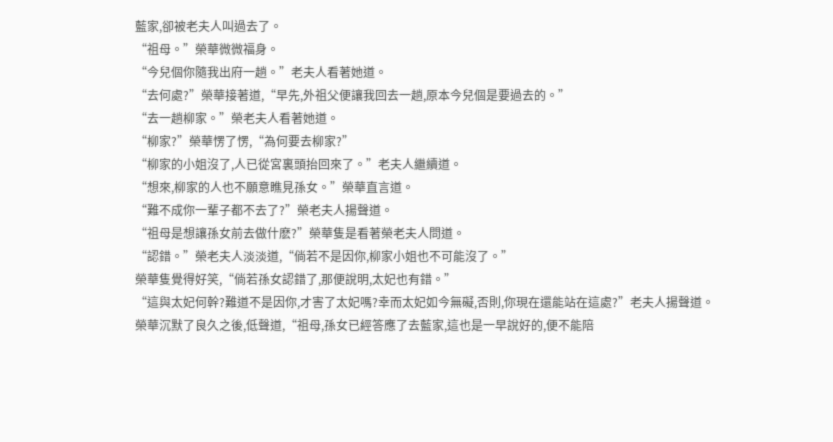藍家,卻被老夫人叫過去了。
“祖母。”榮華微微福身。
“今兒個你隨我出府一趟。”老夫人看著她道。
“去何處?”榮華接著道,“早先,外祖父便讓我回去一趟,原本今兒個是要過去的。”
“去一趟柳家。”榮老夫人看著她道。
“柳家?”榮華愣了愣,“為何要去柳家?”
“柳家的小姐沒了,人已從宮裏頭抬回來了。”老夫人繼續道。
“想來,柳家的人也不願意瞧見孫女。”榮華直言道。
“難不成你一輩子都不去了?”榮老夫人揚聲道。
“祖母是想讓孫女前去做什麽?”榮華隻是看著榮老夫人問道。
“認錯。”榮老夫人淡淡道,“倘若不是因你,柳家小姐也不可能沒了。”
榮華隻覺得好笑,“倘若孫女認錯了,那便說明,太妃也有錯。”
“這與太妃何幹?難道不是因你,才害了太妃嗎?幸而太妃如今無礙,否則,你現在還能站在這處?”老夫人揚聲道。
榮華沉默了良久之後,低聲道,“祖母,孫女已經答應了去藍家,這也是一早說好的,便不能陪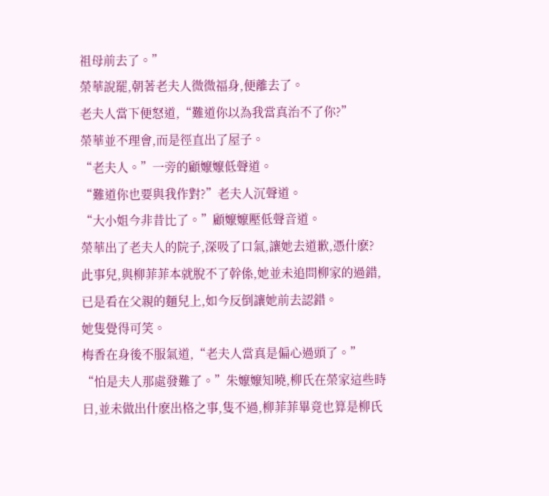祖母前去了。”
榮華說罷,朝著老夫人微微福身,便離去了。
老夫人當下便怒道,“難道你以為我當真治不了你?”
榮華並不理會,而是徑直出了屋子。
“老夫人。”一旁的顧嬤嬤低聲道。
“難道你也要與我作對?”老夫人沉聲道。
“大小姐今非昔比了。”顧嬤嬤壓低聲音道。
榮華出了老夫人的院子,深吸了口氣,讓她去道歉,憑什麽?
此事兒,與柳菲菲本就脫不了幹係,她並未追問柳家的過錯,已是看在父親的麵兒上,如今反倒讓她前去認錯。
她隻覺得可笑。
梅香在身後不服氣道,“老夫人當真是偏心過頭了。”
“怕是夫人那處發難了。”朱嬤嬤知曉,柳氏在榮家這些時日,並未做出什麽出格之事,隻不過,柳菲菲畢竟也算是柳氏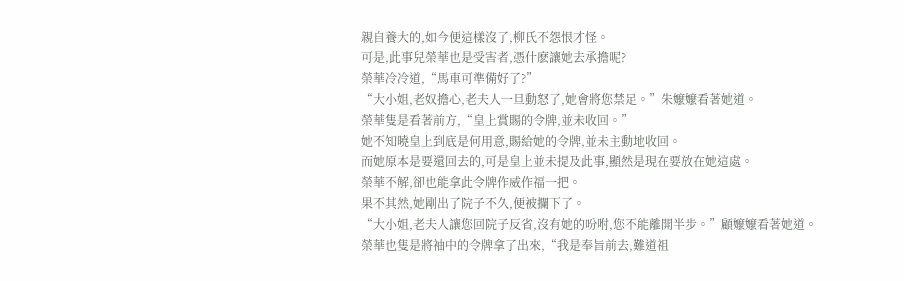親自養大的,如今便這樣沒了,柳氏不怨恨才怪。
可是,此事兒榮華也是受害者,憑什麽讓她去承擔呢?
榮華冷冷道,“馬車可準備好了?”
“大小姐,老奴擔心,老夫人一旦動怒了,她會將您禁足。”朱嬤嬤看著她道。
榮華隻是看著前方,“皇上賞賜的令牌,並未收回。”
她不知曉皇上到底是何用意,賜給她的令牌,並未主動地收回。
而她原本是要還回去的,可是皇上並未提及此事,顯然是現在要放在她這處。
榮華不解,卻也能拿此令牌作威作福一把。
果不其然,她剛出了院子不久,便被攔下了。
“大小姐,老夫人讓您回院子反省,沒有她的吩咐,您不能離開半步。”顧嬤嬤看著她道。
榮華也隻是將袖中的令牌拿了出來,“我是奉旨前去,難道祖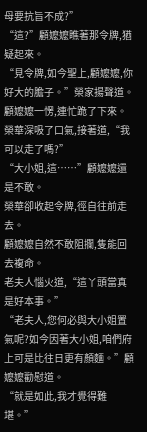母要抗旨不成?”
“這?”顧嬤嬤瞧著那令牌,猶疑起來。
“見令牌,如今聖上,顧嬤嬤,你好大的膽子。”榮家揚聲道。
顧嬤嬤一愣,連忙跪了下來。
榮華深吸了口氣,接著道,“我可以走了嗎?”
“大小姐,這……”顧嬤嬤還是不敢。
榮華卻收起令牌,徑自往前走去。
顧嬤嬤自然不敢阻攔,隻能回去複命。
老夫人惱火道,“這丫頭當真是好本事。”
“老夫人,您何必與大小姐置氣呢?如今因著大小姐,咱們府上可是比往日更有顏麵。”顧嬤嬤勸慰道。
“就是如此,我才覺得難堪。”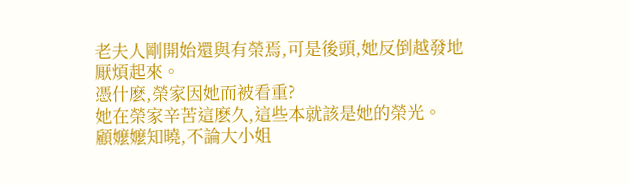老夫人剛開始還與有榮焉,可是後頭,她反倒越發地厭煩起來。
憑什麽,榮家因她而被看重?
她在榮家辛苦這麽久,這些本就該是她的榮光。
顧嬤嬤知曉,不論大小姐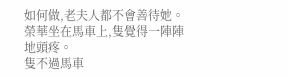如何做,老夫人都不會善待她。
榮華坐在馬車上,隻覺得一陣陣地頭疼。
隻不過馬車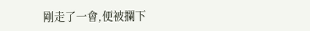剛走了一會,便被攔下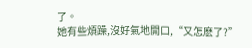了。
她有些煩躁,沒好氣地開口,“又怎麽了?”